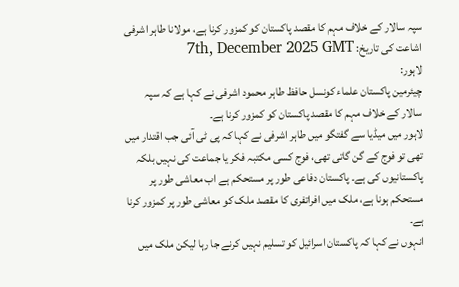سپہ سالار کے خلاف مہم کا مقصد پاکستان کو کمزور کرنا ہے، مولانا طاہر اشرفی
اشاعت کی تاریخ: 7th, December 2025 GMT
لاہور:
چیئرمین پاکستان علماء کونسل حافظ طاہر محمود اشرفی نے کہا ہے کہ سپہ سالار کے خلاف مہم کا مقصد پاکستان کو کمزور کرنا ہے۔
لاہور میں میڈیا سے گفتگو میں طاہر اشرفی نے کہا کہ پی ٹی آئی جب اقتدار میں تھی تو فوج کے گن گاتی تھی، فوج کسی مکتبہ فکر یا جماعت کی نہیں بلکہ پاکستانیوں کی ہے۔ پاکستان دفاعی طور پر مستحکم ہے اب معاشی طور پر مستحکم ہونا ہے، ملک میں افراتفری کا مقصد ملک کو معاشی طور پر کمزور کرنا ہے۔
انہوں نے کہا کہ پاکستان اسرائیل کو تسلیم نہیں کرنے جا رہا لیکن ملک میں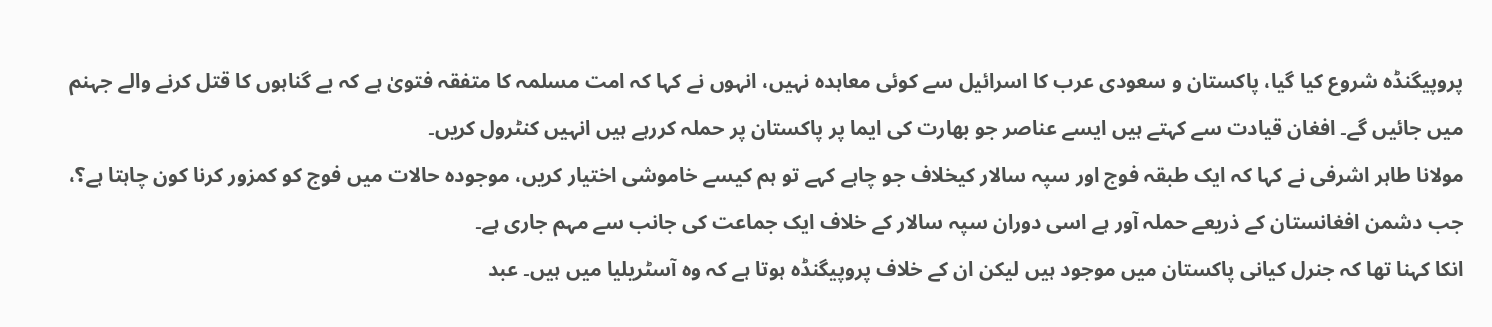پروپیگنڈہ شروع کیا گیا، پاکستان و سعودی عرب کا اسرائیل سے کوئی معاہدہ نہیں، انہوں نے کہا کہ امت مسلمہ کا متفقہ فتویٰ ہے کہ بے گناہوں کا قتل کرنے والے جہنم میں جائیں گے۔ افغان قیادت سے کہتے ہیں ایسے عناصر جو بھارت کی ایما پر پاکستان پر حملہ کررہے ہیں انہیں کنٹرول کریں۔
مولانا طاہر اشرفی نے کہا کہ ایک طبقہ فوج اور سپہ سالار کیخلاف جو چاہے کہے تو ہم کیسے خاموشی اختیار کریں، موجودہ حالات میں فوج کو کمزور کرنا کون چاہتا ہے؟، جب دشمن افغانستان کے ذریعے حملہ آور ہے اسی دوران سپہ سالار کے خلاف ایک جماعت کی جانب سے مہم جاری ہے۔
انکا کہنا تھا کہ جنرل کیانی پاکستان میں موجود ہیں لیکن ان کے خلاف پروپیگنڈہ ہوتا ہے کہ وہ آسٹریلیا میں ہیں۔ عبد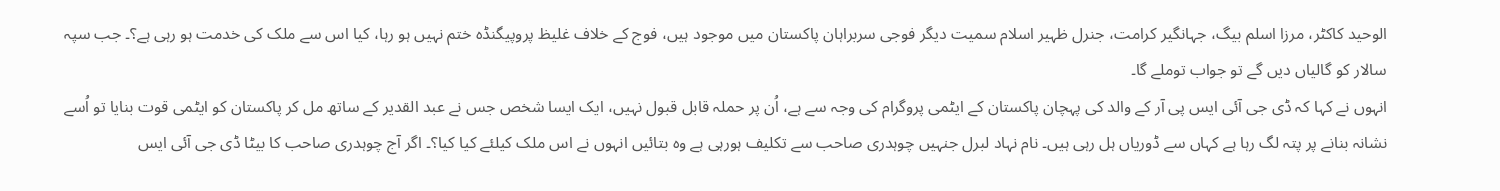الوحید کاکٹر، مرزا اسلم بیگ، جہانگیر کرامت، جنرل ظہیر اسلام سمیت دیگر فوجی سربراہان پاکستان میں موجود ہیں، فوج کے خلاف غلیظ پروپیگنڈہ ختم نہیں ہو رہا، کیا اس سے ملک کی خدمت ہو رہی ہے؟۔ جب سپہ سالار کو گالیاں دیں گے تو جواب توملے گا۔
انہوں نے کہا کہ ڈی جی آئی ایس پی آر کے والد کی پہچان پاکستان کے ایٹمی پروگرام کی وجہ سے ہے، اُن پر حملہ قابل قبول نہیں، ایک ایسا شخص جس نے عبد القدیر کے ساتھ مل کر پاکستان کو ایٹمی قوت بنایا تو اُسے نشانہ بنانے پر پتہ لگ رہا ہے کہاں سے ڈوریاں ہل رہی ہیں۔ نام نہاد لبرل جنہیں چوہدری صاحب سے تکلیف ہورہی ہے وہ بتائیں انہوں نے اس ملک کیلئے کیا کیا؟۔ اگر آج چوہدری صاحب کا بیٹا ڈی جی آئی ایس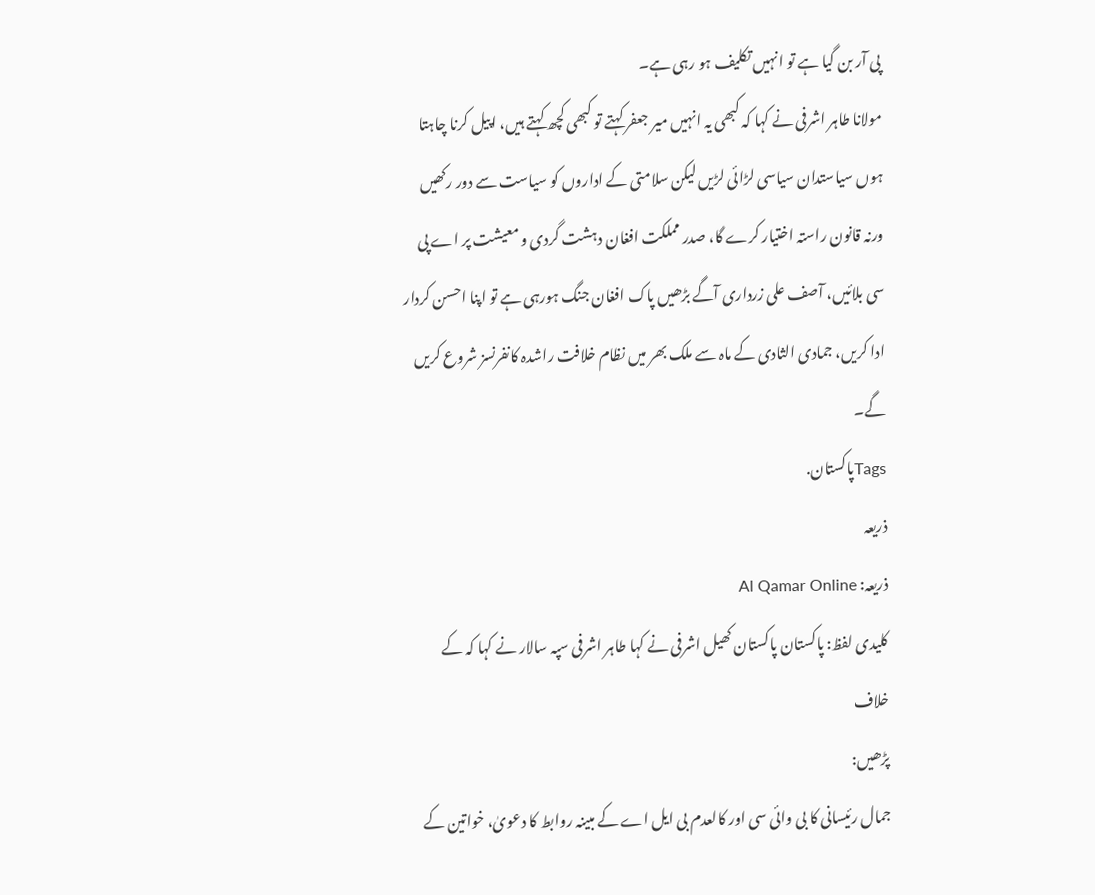پی آر بن گیا ہے تو انہیں تکلیف ہو رہی ہے۔
مولانا طاہر اشرفی نے کہا کہ کبھی یہ انہیں میر جعفر کہتے تو کبھی کچھ کہتے ہیں، اپیل کرنا چاہتا ہوں سیاستدان سیاسی لڑائی لڑیں لیکن سلامتی کے اداروں کو سیاست سے دور رکھیں ورنہ قانون راستہ اختیار کرے گا، صدر مملکت افغان دہشت گردی و معیشت پر اے پی سی بلائیں، آصف علی زرداری آگے بڑھیں پاک افغان جنگ ہورہی ہے تو اپنا احسن کردار ادا کریں، جمادی الثادی کے ماہ سے ملک بھر میں نظام خلافت راشدہ کانفرنسز شروع کریں گے۔
Tagsپاکستان.
ذریعہ
ذریعہ: Al Qamar Online
کلیدی لفظ: پاکستان پاکستان کھیل اشرفی نے کہا طاہر اشرفی سپہ سالار نے کہا کہ کے خلاف
پڑھیں:
جمال رئیسانی کا بی وائی سی اور کالعدم بی ایل اے کے مبینہ روابط کا دعویٰ، خواتین کے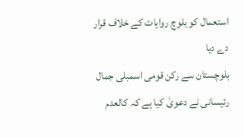استعمال کو بلوچ روایات کے خلاف قرار دے دیا
بلوچستان سے رکن قومی اسمبلی جمال رئیسانی نے دعویٰ کیا ہے کہ کالعدم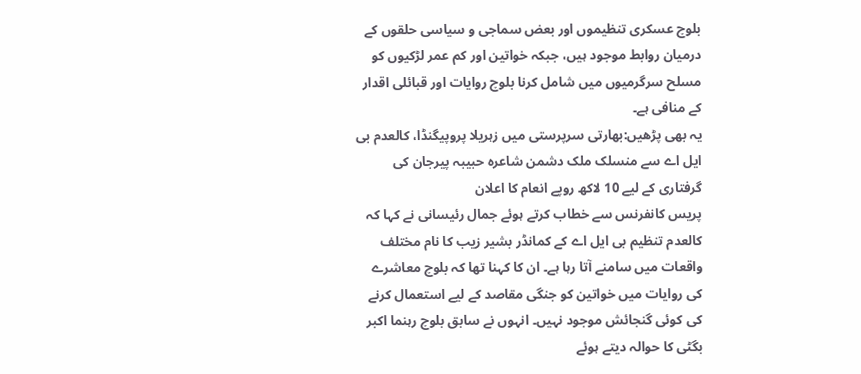بلوچ عسکری تنظیموں اور بعض سماجی و سیاسی حلقوں کے درمیان روابط موجود ہیں، جبکہ خواتین اور کم عمر لڑکیوں کو مسلح سرگرمیوں میں شامل کرنا بلوچ روایات اور قبائلی اقدار کے منافی ہے۔
یہ بھی پڑھیں:بھارتی سرپرستی میں زہریلا پروپیگنڈا، کالعدم بی ایل اے سے منسلک ملک دشمن شاعرہ حبیبہ پیرجان کی گرفتاری کے لیے 10 لاکھ روپے انعام کا اعلان
پریس کانفرنس سے خطاب کرتے ہوئے جمال رئیسانی نے کہا کہ کالعدم تنظیم بی ایل اے کے کمانڈر بشیر زیب کا نام مختلف واقعات میں سامنے آتا رہا ہے۔ ان کا کہنا تھا کہ بلوچ معاشرے کی روایات میں خواتین کو جنگی مقاصد کے لیے استعمال کرنے کی کوئی گنجائش موجود نہیں۔ انہوں نے سابق بلوچ رہنما اکبر بگٹی کا حوالہ دیتے ہوئے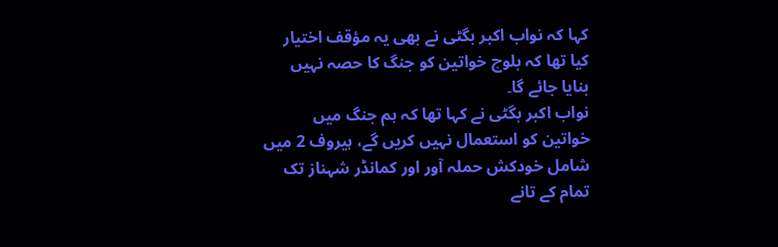کہا کہ نواب اکبر بگٹی نے بھی یہ مؤقف اختیار کیا تھا کہ بلوچ خواتین کو جنگ کا حصہ نہیں بنایا جائے گا۔
نواب اکبر بگٹی نے کہا تھا کہ ہم جنگ میں خواتین کو استعمال نہیں کریں گے، ہیروف 2 میں شامل خودکش حملہ آور اور کمانڈر شہناز تک تمام کے تانے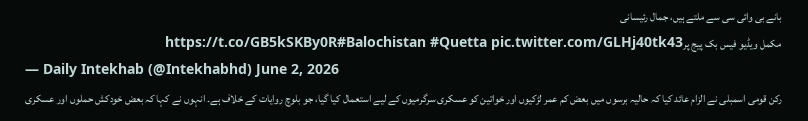بانے بی وائی سی سے ملتے ہیں، جمال رئیسانی
مکمل ویڈیو فیس بک پیج پرhttps://t.co/GB5kSKBy0R#Balochistan #Quetta pic.twitter.com/GLHj40tk43
— Daily Intekhab (@Intekhabhd) June 2, 2026
رکن قومی اسمبلی نے الزام عائد کیا کہ حالیہ برسوں میں بعض کم عمر لڑکیوں اور خواتین کو عسکری سرگرمیوں کے لیے استعمال کیا گیا، جو بلوچ روایات کے خلاف ہے۔ انہوں نے کہا کہ بعض خودکش حملوں اور عسکری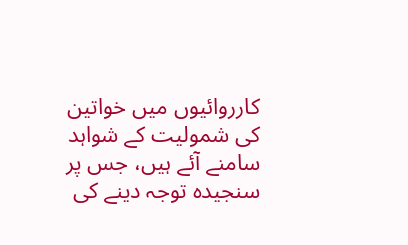کارروائیوں میں خواتین کی شمولیت کے شواہد سامنے آئے ہیں، جس پر سنجیدہ توجہ دینے کی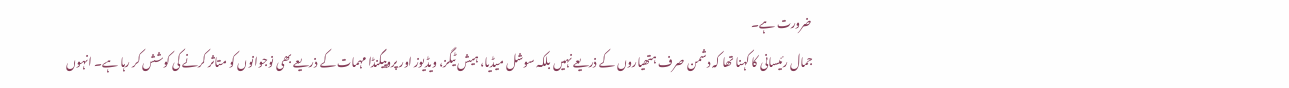ضرورت ہے۔
جمال رئیسانی کا کہنا تھا کہ دشمن صرف ہتھیاروں کے ذریعے نہیں بلکہ سوشل میڈیا، ہیش ٹیگز، ویڈیوز اور پروپیگنڈا مہمات کے ذریعے بھی نوجوانوں کو متاثر کرنے کی کوشش کر رہا ہے۔ انہوں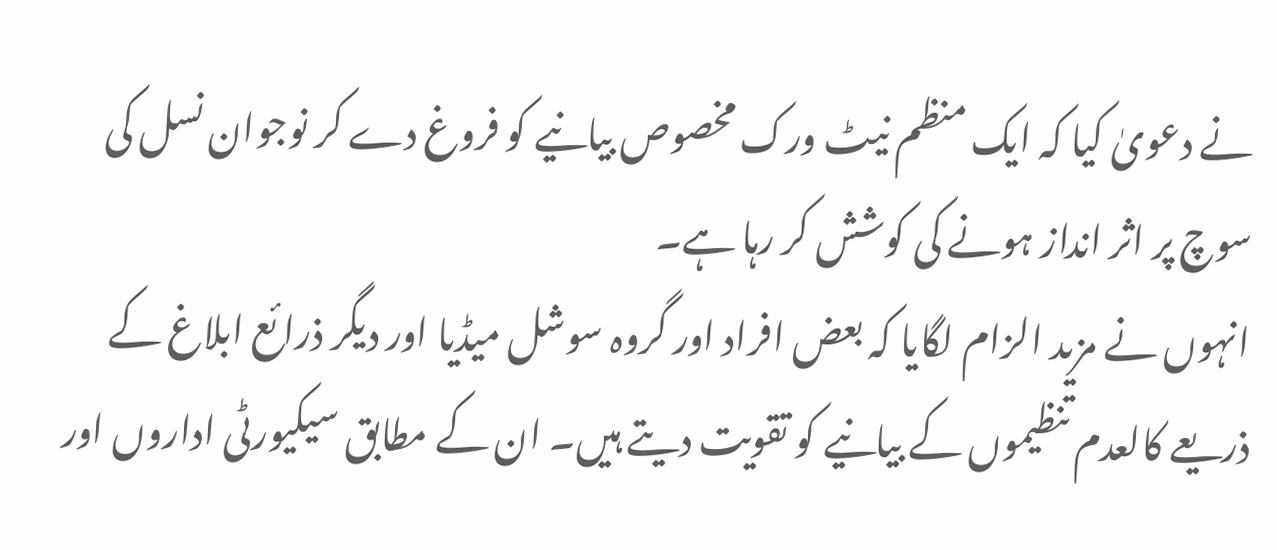نے دعویٰ کیا کہ ایک منظم نیٹ ورک مخصوص بیانیے کو فروغ دے کر نوجوان نسل کی سوچ پر اثر انداز ہونے کی کوشش کر رہا ہے۔
انہوں نے مزید الزام لگایا کہ بعض افراد اور گروہ سوشل میڈیا اور دیگر ذرائع ابلاغ کے ذریعے کالعدم تنظیموں کے بیانیے کو تقویت دیتے ہیں۔ ان کے مطابق سیکیورٹی اداروں اور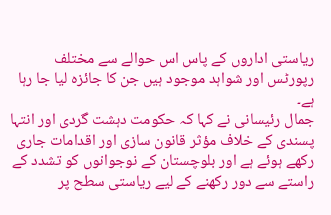ریاستی اداروں کے پاس اس حوالے سے مختلف رپورٹس اور شواہد موجود ہیں جن کا جائزہ لیا جا رہا ہے۔
جمال رئیسانی نے کہا کہ حکومت دہشت گردی اور انتہا پسندی کے خلاف مؤثر قانون سازی اور اقدامات جاری رکھے ہوئے ہے اور بلوچستان کے نوجوانوں کو تشدد کے راستے سے دور رکھنے کے لیے ریاستی سطح پر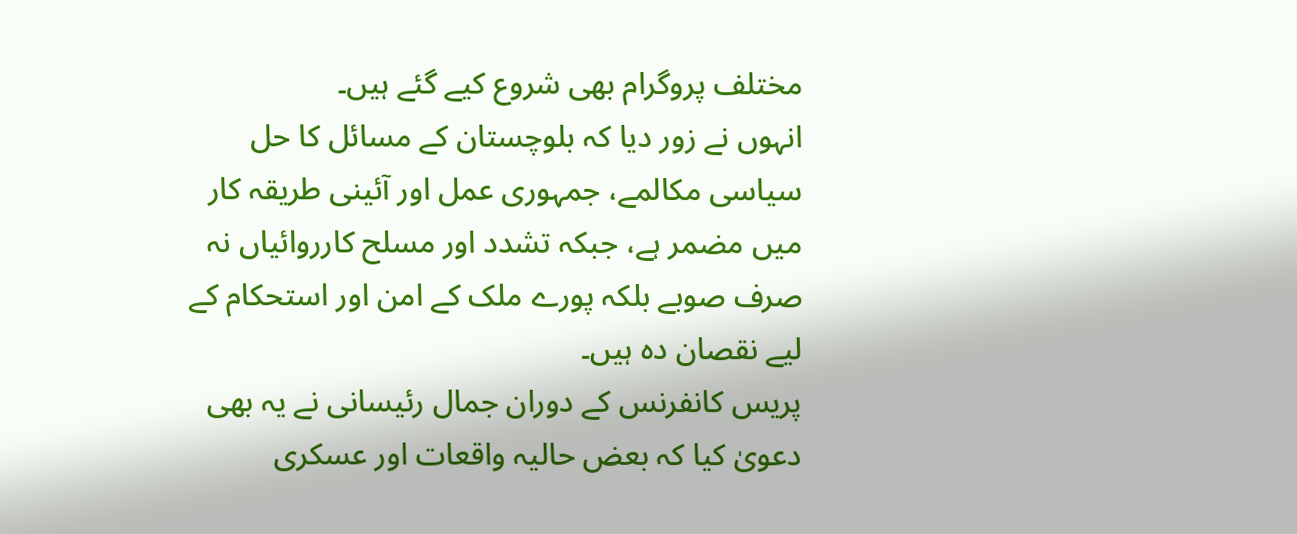مختلف پروگرام بھی شروع کیے گئے ہیں۔
انہوں نے زور دیا کہ بلوچستان کے مسائل کا حل سیاسی مکالمے، جمہوری عمل اور آئینی طریقہ کار میں مضمر ہے، جبکہ تشدد اور مسلح کارروائیاں نہ صرف صوبے بلکہ پورے ملک کے امن اور استحکام کے لیے نقصان دہ ہیں۔
پریس کانفرنس کے دوران جمال رئیسانی نے یہ بھی دعویٰ کیا کہ بعض حالیہ واقعات اور عسکری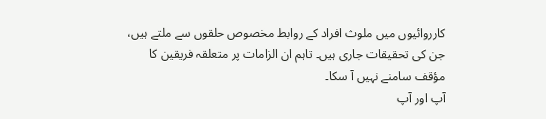کارروائیوں میں ملوث افراد کے روابط مخصوص حلقوں سے ملتے ہیں، جن کی تحقیقات جاری ہیں۔ تاہم ان الزامات پر متعلقہ فریقین کا مؤقف سامنے نہیں آ سکا۔
آپ اور آپ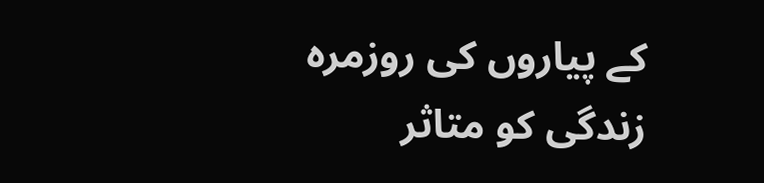کے پیاروں کی روزمرہ زندگی کو متاثر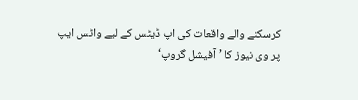کرسکنے والے واقعات کی اپ ڈیٹس کے لیے واٹس ایپ پر وی نیوز کا ’آفیشل گروپ‘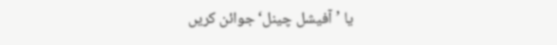یا ’آفیشل چینل‘ جوائن کریں